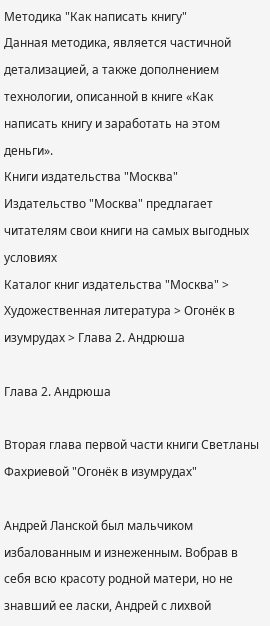Методика "Как написать книгу"
Данная методика, является частичной детализацией, а также дополнением технологии, описанной в книге «Как написать книгу и заработать на этом деньги».
Книги издательства "Москва"
Издательство "Москва" предлагает читателям свои книги на самых выгодных условиях
Каталог книг издательства "Москва" > Художественная литература > Огонёк в изумрудах > Глава 2. Андрюша

Глава 2. Андрюша

Вторая глава первой части книги Светланы Фахриевой "Огонёк в изумрудах"

Андрей Ланской был мальчиком избалованным и изнеженным. Вобрав в себя всю красоту родной матери, но не знавший ее ласки, Андрей с лихвой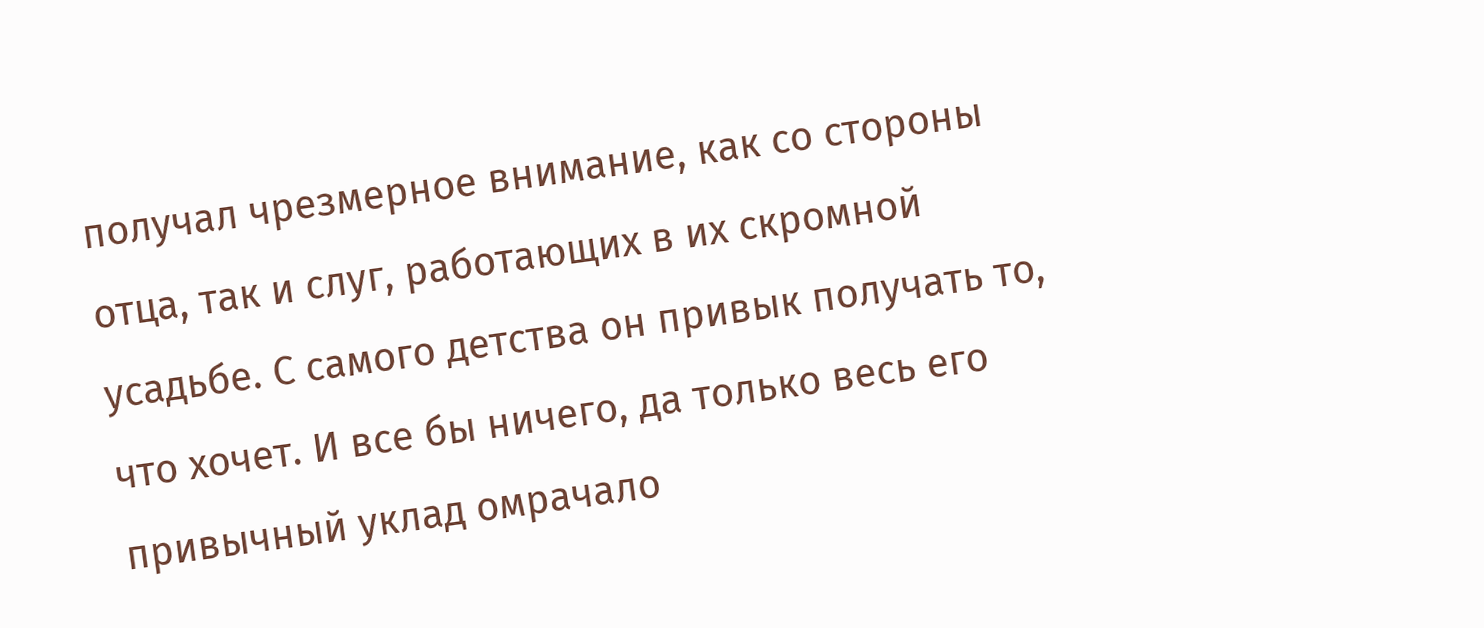получал чрезмерное внимание, как со стороны отца, так и слуг, работающих в их скромной усадьбе. С самого детства он привык получать то, что хочет. И все бы ничего, да только весь его привычный уклад омрачало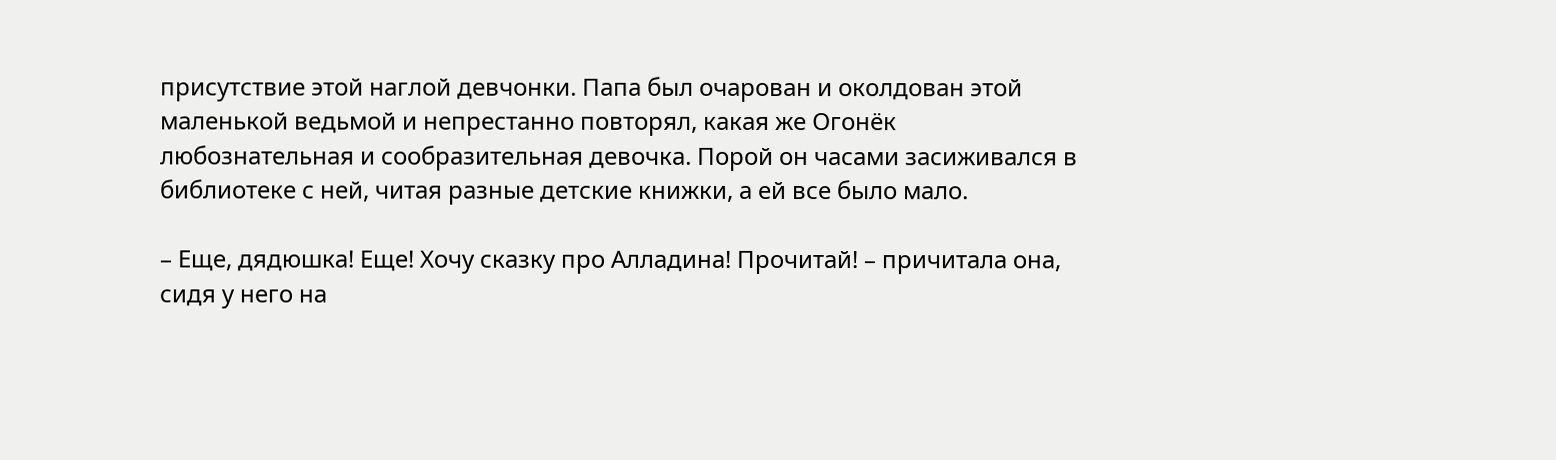присутствие этой наглой девчонки. Папа был очарован и околдован этой маленькой ведьмой и непрестанно повторял, какая же Огонёк любознательная и сообразительная девочка. Порой он часами засиживался в библиотеке с ней, читая разные детские книжки, а ей все было мало.

– Еще, дядюшка! Еще! Хочу сказку про Алладина! Прочитай! – причитала она, сидя у него на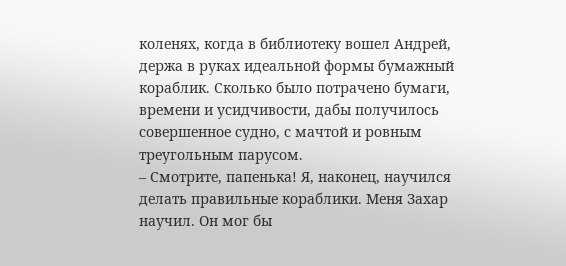коленях, когда в библиотеку вошел Андрей, держа в руках идеальной формы бумажный кораблик. Сколько было потрачено бумаги, времени и усидчивости, дабы получилось совершенное судно, с мачтой и ровным треугольным парусом.
– Смотрите, папенька! Я, наконец, научился делать правильные кораблики. Меня Захар научил. Он мог бы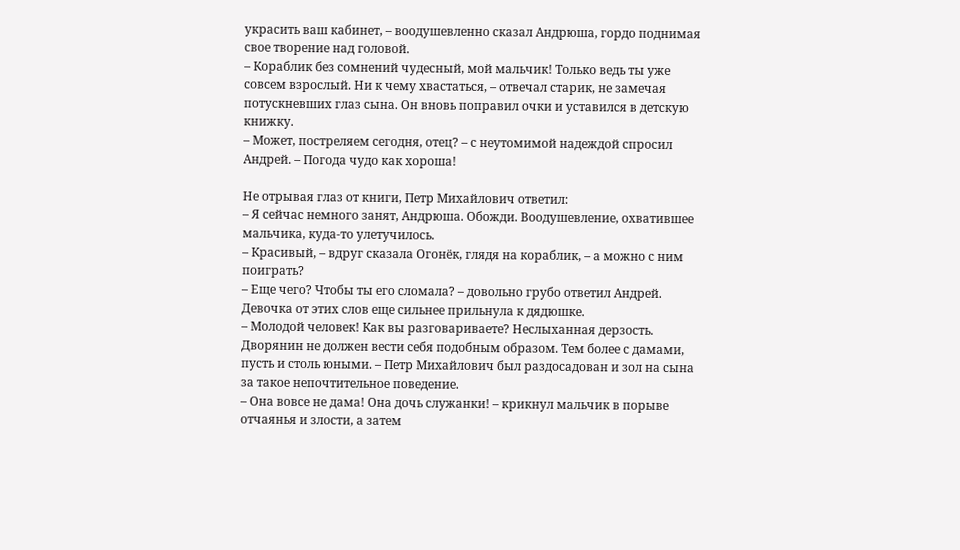украсить ваш кабинет, – воодушевленно сказал Андрюша, гордо поднимая свое творение над головой.
– Кораблик без сомнений чудесный, мой мальчик! Только ведь ты уже совсем взрослый. Ни к чему хвастаться, – отвечал старик, не замечая потускневших глаз сына. Он вновь поправил очки и уставился в детскую книжку.
– Может, постреляем сегодня, отец? – с неутомимой надеждой спросил Андрей. – Погода чудо как хороша!

Не отрывая глаз от книги, Петр Михайлович ответил:
– Я сейчас немного занят, Андрюша. Обожди. Воодушевление, охватившее мальчика, куда-то улетучилось.
– Красивый, – вдруг сказала Огонёк, глядя на кораблик, – а можно с ним поиграть?
– Еще чего? Чтобы ты его сломала? – довольно грубо ответил Андрей. Девочка от этих слов еще сильнее прильнула к дядюшке.
– Молодой человек! Как вы разговариваете? Неслыханная дерзость. Дворянин не должен вести себя подобным образом. Тем более с дамами, пусть и столь юными. – Петр Михайлович был раздосадован и зол на сына за такое непочтительное поведение.
– Она вовсе не дама! Она дочь служанки! – крикнул мальчик в порыве отчаянья и злости, а затем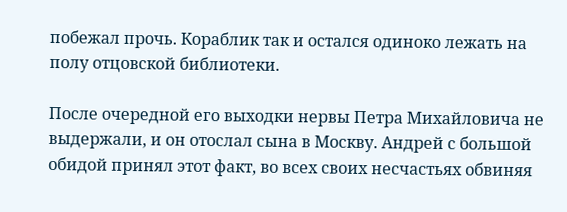побежал прочь. Кораблик так и остался одиноко лежать на полу отцовской библиотеки.

После очередной его выходки нервы Петра Михайловича не выдержали, и он отослал сына в Москву. Андрей с большой обидой принял этот факт, во всех своих несчастьях обвиняя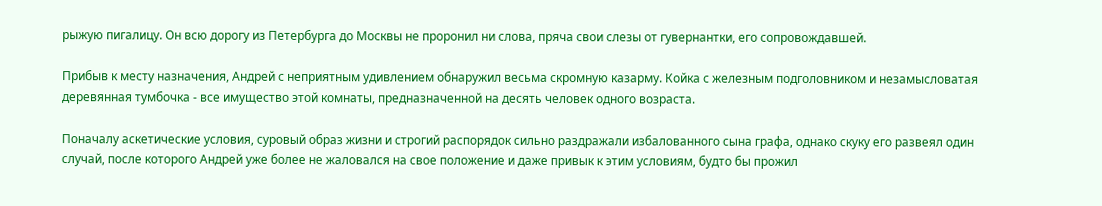рыжую пигалицу. Он всю дорогу из Петербурга до Москвы не проронил ни слова, пряча свои слезы от гувернантки, его сопровождавшей.

Прибыв к месту назначения, Андрей с неприятным удивлением обнаружил весьма скромную казарму. Койка с железным подголовником и незамысловатая деревянная тумбочка - все имущество этой комнаты, предназначенной на десять человек одного возраста.

Поначалу аскетические условия, суровый образ жизни и строгий распорядок сильно раздражали избалованного сына графа, однако скуку его развеял один случай, после которого Андрей уже более не жаловался на свое положение и даже привык к этим условиям, будто бы прожил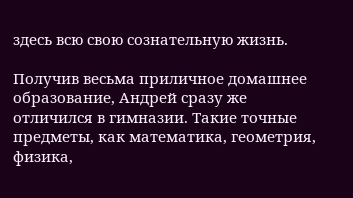здесь всю свою сознательную жизнь.

Получив весьма приличное домашнее образование, Андрей сразу же отличился в гимназии. Такие точные предметы, как математика, геометрия, физика,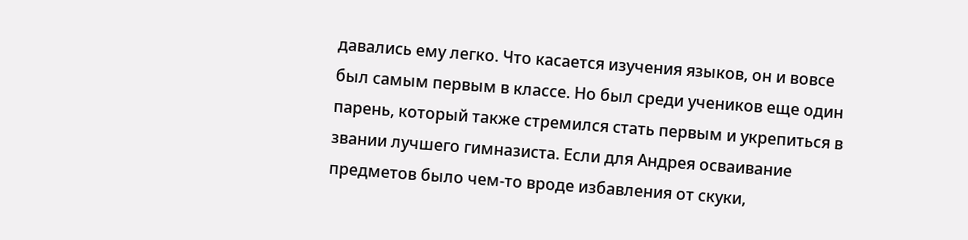давались ему легко. Что касается изучения языков, он и вовсе был самым первым в классе. Но был среди учеников еще один парень, который также стремился стать первым и укрепиться в звании лучшего гимназиста. Если для Андрея осваивание предметов было чем-то вроде избавления от скуки,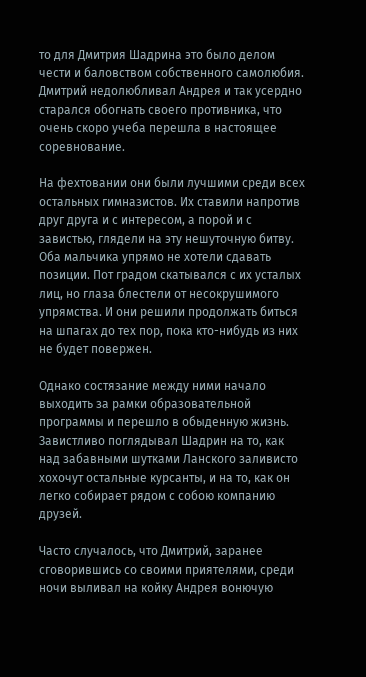то для Дмитрия Шадрина это было делом чести и баловством собственного самолюбия. Дмитрий недолюбливал Андрея и так усердно старался обогнать своего противника, что очень скоро учеба перешла в настоящее соревнование.

На фехтовании они были лучшими среди всех остальных гимназистов. Их ставили напротив друг друга и с интересом, а порой и с завистью, глядели на эту нешуточную битву. Оба мальчика упрямо не хотели сдавать позиции. Пот градом скатывался с их усталых лиц, но глаза блестели от несокрушимого упрямства. И они решили продолжать биться на шпагах до тех пор, пока кто-нибудь из них не будет повержен.

Однако состязание между ними начало выходить за рамки образовательной программы и перешло в обыденную жизнь. Завистливо поглядывал Шадрин на то, как над забавными шутками Ланского заливисто хохочут остальные курсанты, и на то, как он легко собирает рядом с собою компанию друзей.

Часто случалось, что Дмитрий, заранее сговорившись со своими приятелями, среди ночи выливал на койку Андрея вонючую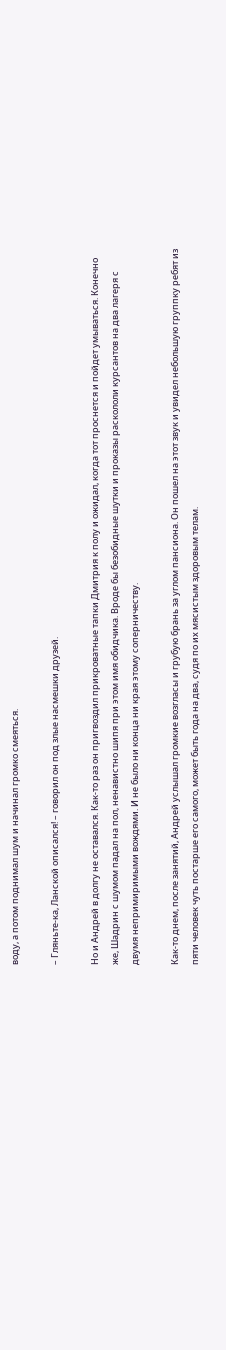воду, а потом поднимал шум и начинал громко смеяться.

– Гляньте-ка, Ланской описался! – говорил он под злые насмешки друзей.

Но и Андрей в долгу не оставался. Как-то раз он пригвоздил прикроватные тапки Дмитрия к полу и ожидал, когда тот проснется и пойдет умываться. Конечно же, Шадрин с шумом падал на пол, ненавистно шипя при этом имя обидчика. Вроде бы безобидные шутки и проказы раскололи курсантов на два лагеря с двумя непримиримыми вождями. И не было ни конца ни края этому соперничеству.

Как-то днем, после занятий, Андрей услышал громкие возгласы и грубую брань за углом пансиона. Он пошел на этот звук и увидел небольшую группку ребят из пяти человек чуть постарше его самого, может быть года на два, судя по их мясистым здоровым телам.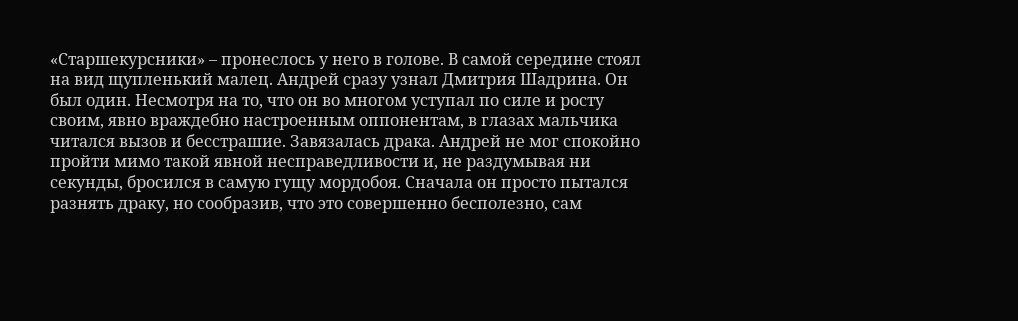«Старшекурсники» – пронеслось у него в голове. В самой середине стоял на вид щупленький малец. Андрей сразу узнал Дмитрия Шадрина. Он был один. Несмотря на то, что он во многом уступал по силе и росту своим, явно враждебно настроенным оппонентам, в глазах мальчика читался вызов и бесстрашие. Завязалась драка. Андрей не мог спокойно пройти мимо такой явной несправедливости и, не раздумывая ни секунды, бросился в самую гущу мордобоя. Сначала он просто пытался разнять драку, но сообразив, что это совершенно бесполезно, сам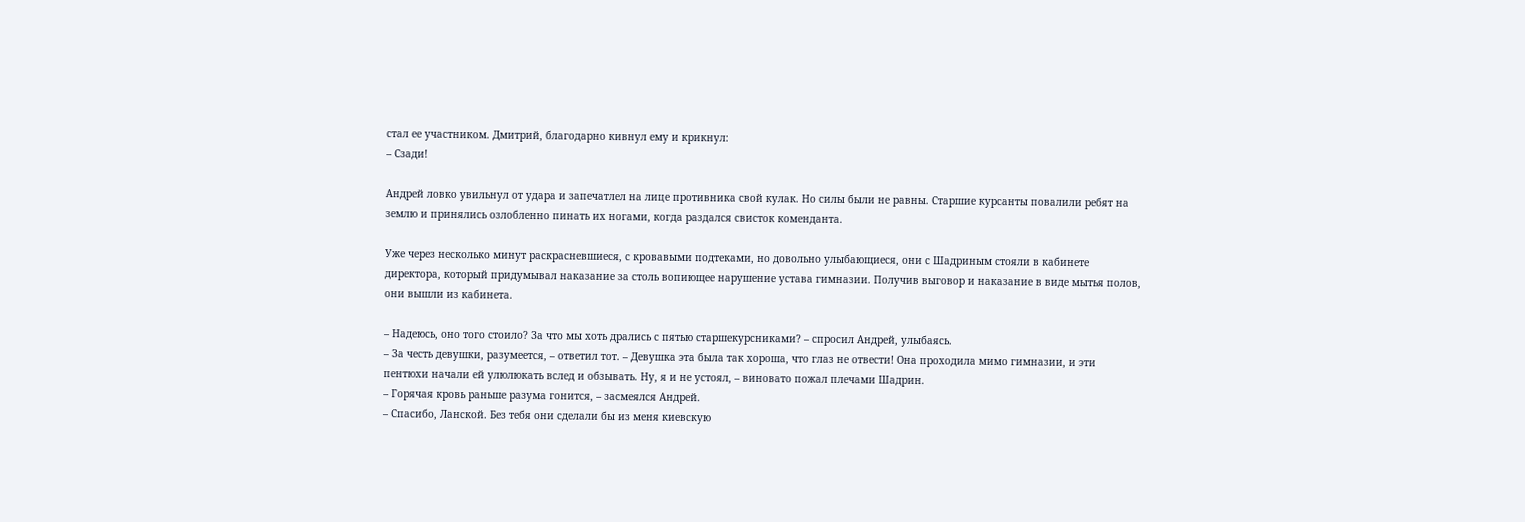стал ее участником. Дмитрий, благодарно кивнул ему и крикнул:
– Сзади!

Андрей ловко увильнул от удара и запечатлел на лице противника свой кулак. Но силы были не равны. Старшие курсанты повалили ребят на землю и принялись озлобленно пинать их ногами, когда раздался свисток коменданта.

Уже через несколько минут раскрасневшиеся, с кровавыми подтеками, но довольно улыбающиеся, они с Шадриным стояли в кабинете директора, который придумывал наказание за столь вопиющее нарушение устава гимназии. Получив выговор и наказание в виде мытья полов, они вышли из кабинета.

– Надеюсь, оно того стоило? За что мы хоть дрались с пятью старшекурсниками? – спросил Андрей, улыбаясь.
– За честь девушки, разумеется, – ответил тот. – Девушка эта была так хороша, что глаз не отвести! Она проходила мимо гимназии, и эти пентюхи начали ей улюлюкать вслед и обзывать. Ну, я и не устоял, – виновато пожал плечами Шадрин.
– Горячая кровь раньше разума гонится, – засмеялся Андрей.
– Спасибо, Ланской. Без тебя они сделали бы из меня киевскую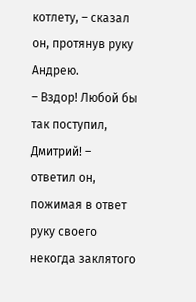котлету, – сказал он, протянув руку Андрею.
– Вздор! Любой бы так поступил, Дмитрий! – ответил он, пожимая в ответ руку своего некогда заклятого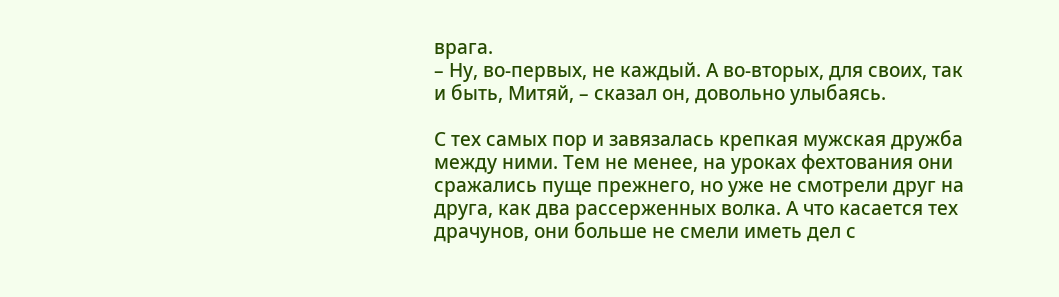врага.
– Ну, во-первых, не каждый. А во-вторых, для своих, так и быть, Митяй, – сказал он, довольно улыбаясь.

С тех самых пор и завязалась крепкая мужская дружба между ними. Тем не менее, на уроках фехтования они сражались пуще прежнего, но уже не смотрели друг на друга, как два рассерженных волка. А что касается тех драчунов, они больше не смели иметь дел с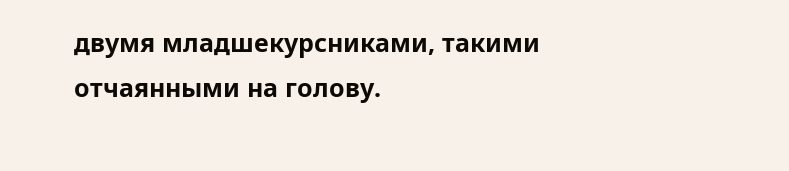двумя младшекурсниками, такими отчаянными на голову.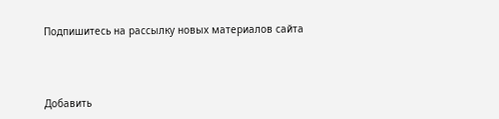Подпишитесь на рассылку новых материалов сайта



Добавить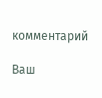комментарий

Ваш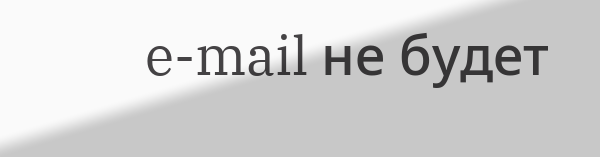e-mail не будет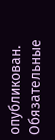опубликован. Обязательные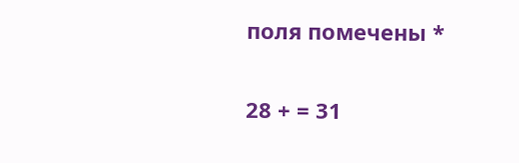поля помечены *

28 + = 31